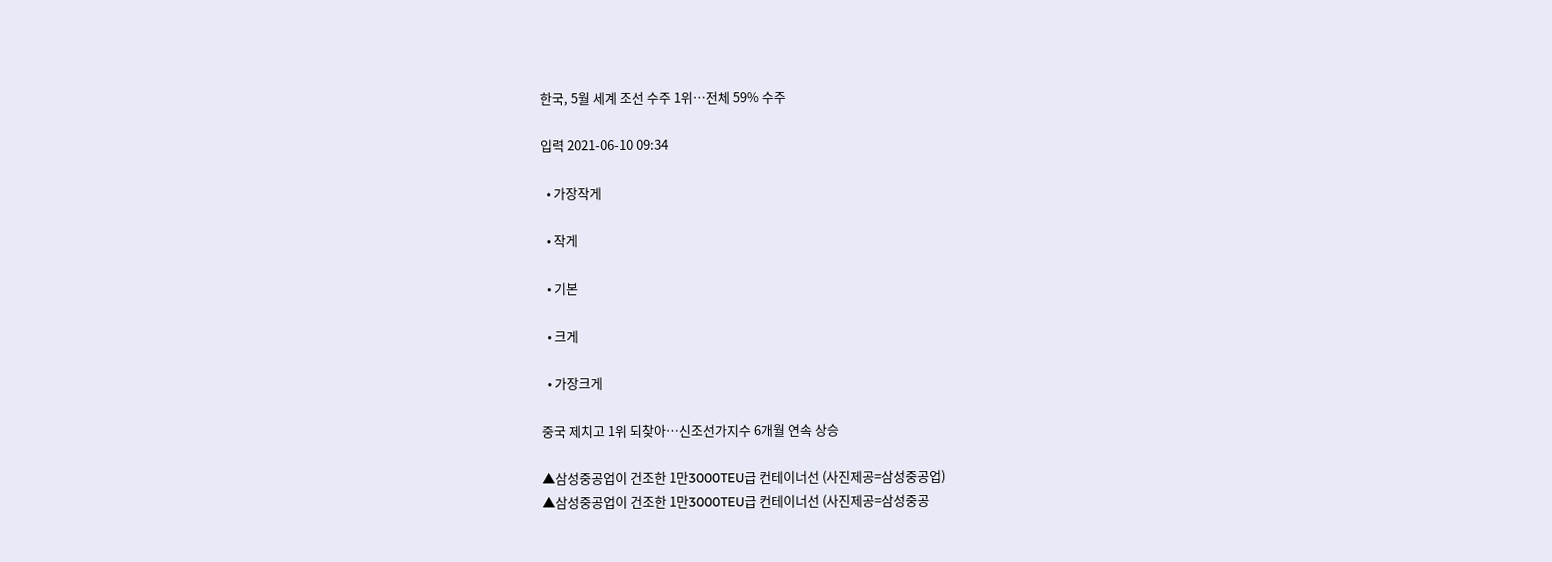한국, 5월 세계 조선 수주 1위…전체 59% 수주

입력 2021-06-10 09:34

  • 가장작게

  • 작게

  • 기본

  • 크게

  • 가장크게

중국 제치고 1위 되찾아…신조선가지수 6개월 연속 상승

▲삼성중공업이 건조한 1만3000TEU급 컨테이너선 (사진제공=삼성중공업)
▲삼성중공업이 건조한 1만3000TEU급 컨테이너선 (사진제공=삼성중공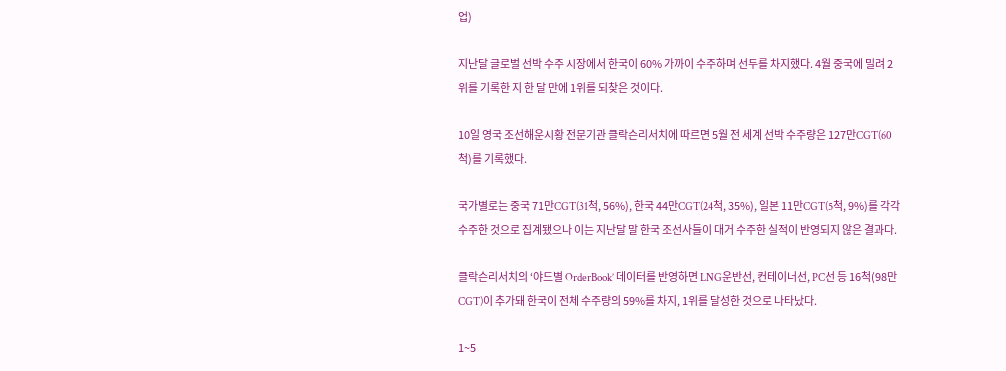업)

지난달 글로벌 선박 수주 시장에서 한국이 60% 가까이 수주하며 선두를 차지했다. 4월 중국에 밀려 2위를 기록한 지 한 달 만에 1위를 되찾은 것이다.

10일 영국 조선해운시황 전문기관 클락슨리서치에 따르면 5월 전 세계 선박 수주량은 127만CGT(60척)를 기록했다.

국가별로는 중국 71만CGT(31척, 56%), 한국 44만CGT(24척, 35%), 일본 11만CGT(5척, 9%)를 각각 수주한 것으로 집계됐으나 이는 지난달 말 한국 조선사들이 대거 수주한 실적이 반영되지 않은 결과다.

클락슨리서치의 ‘야드별 OrderBook’ 데이터를 반영하면 LNG운반선, 컨테이너선, PC선 등 16척(98만CGT)이 추가돼 한국이 전체 수주량의 59%를 차지, 1위를 달성한 것으로 나타났다.

1~5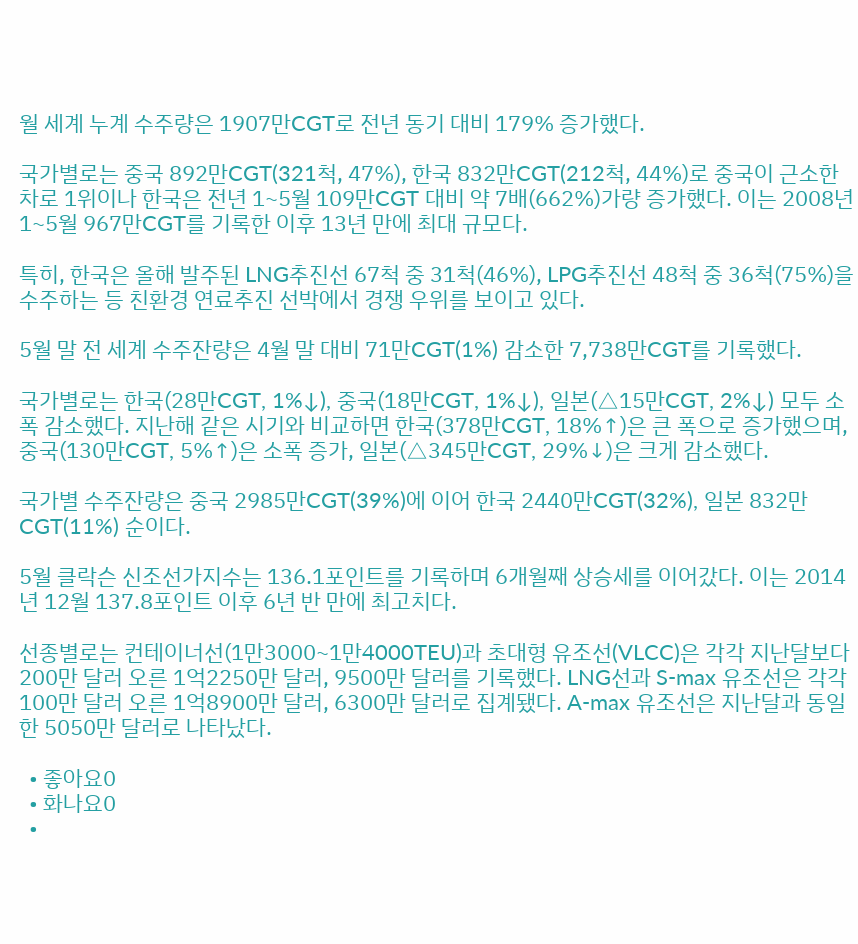월 세계 누계 수주량은 1907만CGT로 전년 동기 대비 179% 증가했다.

국가별로는 중국 892만CGT(321척, 47%), 한국 832만CGT(212척, 44%)로 중국이 근소한 차로 1위이나 한국은 전년 1~5월 109만CGT 대비 약 7배(662%)가량 증가했다. 이는 2008년 1~5월 967만CGT를 기록한 이후 13년 만에 최대 규모다.

특히, 한국은 올해 발주된 LNG추진선 67척 중 31척(46%), LPG추진선 48척 중 36척(75%)을 수주하는 등 친환경 연료추진 선박에서 경쟁 우위를 보이고 있다.

5월 말 전 세계 수주잔량은 4월 말 대비 71만CGT(1%) 감소한 7,738만CGT를 기록했다.

국가별로는 한국(28만CGT, 1%↓), 중국(18만CGT, 1%↓), 일본(△15만CGT, 2%↓) 모두 소폭 감소했다. 지난해 같은 시기와 비교하면 한국(378만CGT, 18%↑)은 큰 폭으로 증가했으며, 중국(130만CGT, 5%↑)은 소폭 증가, 일본(△345만CGT, 29%↓)은 크게 감소했다.

국가별 수주잔량은 중국 2985만CGT(39%)에 이어 한국 2440만CGT(32%), 일본 832만CGT(11%) 순이다.

5월 클락슨 신조선가지수는 136.1포인트를 기록하며 6개월째 상승세를 이어갔다. 이는 2014년 12월 137.8포인트 이후 6년 반 만에 최고치다.

선종별로는 컨테이너선(1만3000~1만4000TEU)과 초대형 유조선(VLCC)은 각각 지난달보다 200만 달러 오른 1억2250만 달러, 9500만 달러를 기록했다. LNG선과 S-max 유조선은 각각 100만 달러 오른 1억8900만 달러, 6300만 달러로 집계됐다. A-max 유조선은 지난달과 동일한 5050만 달러로 나타났다.

  • 좋아요0
  • 화나요0
  •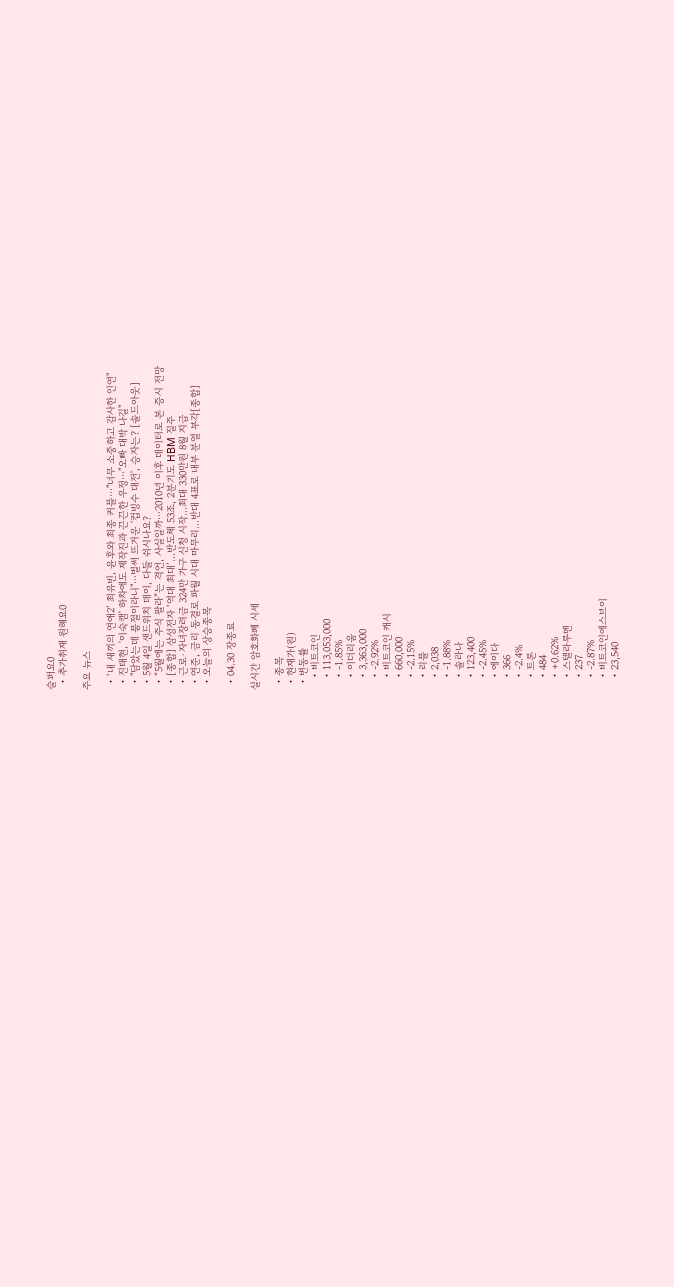슬퍼요0
  • 추가취재 원해요0

주요 뉴스

  • ‘내 새끼의 연애2’ 최유빈, 윤후와 최종 커플⋯"너무 소중하고 감사한 인연"
  • 진태현, '이숙캠' 하차에도 제작진과 끈끈한 우정⋯"오빠 대박 나길"
  • "담았는데 품절이라니"⋯벌써 뜨거운 '컵빙수 대전', 승자는? [솔드아웃]
  • 5월 4일 샌드위치 데이, 다들 쉬시나요?
  • “5월에는 주식 팔라”는 격언, 사실일까⋯2010년 이후 데이터로 본 증시 전망
  • [종합] 삼성전자 ‘역대 최대’…반도체 53조, 2분기도 HBM 질주
  • 근로·자녀장려금 324만 가구 신청 시작…최대 330만원 8월 지급
  • 연준, 금리 동결로 파월 시대 마무리…반대 4표로 내부 분열 부각[종합]
  • 오늘의 상승종목

  • 04.30 장종료

실시간 암호화폐 시세

  • 종목
  • 현재가(원)
  • 변동률
    • 비트코인
    • 113,053,000
    • -1.85%
    • 이더리움
    • 3,363,000
    • -2.92%
    • 비트코인 캐시
    • 660,000
    • -2.15%
    • 리플
    • 2,038
    • -1.88%
    • 솔라나
    • 123,400
    • -2.45%
    • 에이다
    • 366
    • -2.4%
    • 트론
    • 484
    • +0.62%
    • 스텔라루멘
    • 237
    • -2.87%
    • 비트코인에스브이
    • 23,540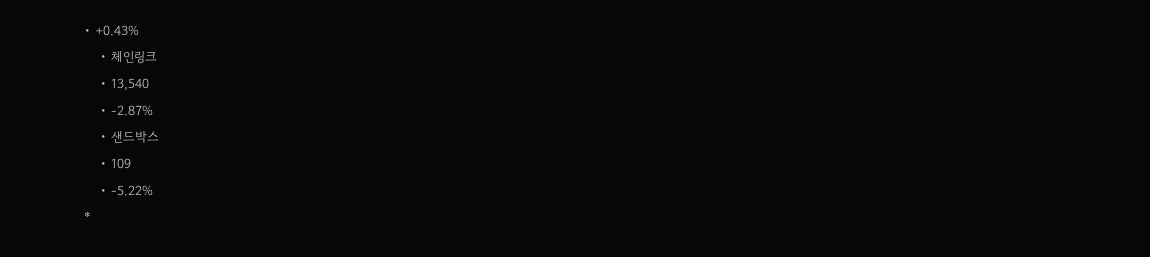• +0.43%
    • 체인링크
    • 13,540
    • -2.87%
    • 샌드박스
    • 109
    • -5.22%
*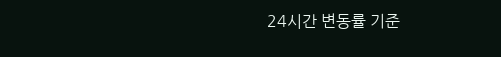24시간 변동률 기준